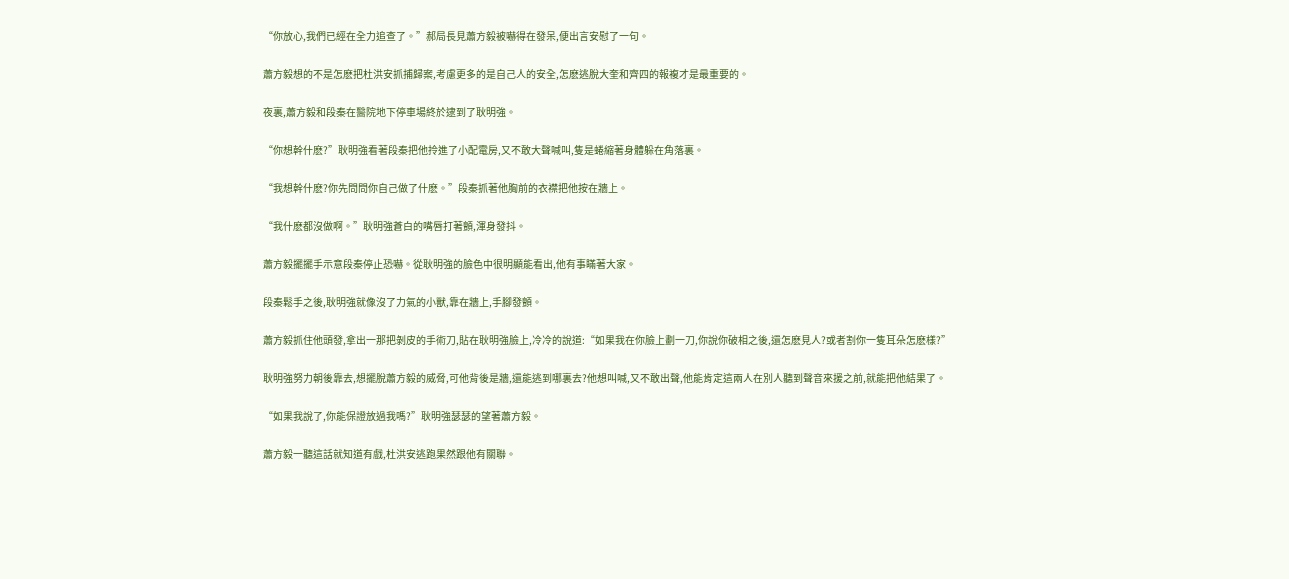“你放心,我們已經在全力追查了。”郝局長見蕭方毅被嚇得在發呆,便出言安慰了一句。

蕭方毅想的不是怎麽把杜洪安抓捕歸案,考慮更多的是自己人的安全,怎麽逃脫大奎和齊四的報複才是最重要的。

夜裏,蕭方毅和段秦在醫院地下停車場終於逮到了耿明強。

“你想幹什麽?”耿明強看著段秦把他拎進了小配電房,又不敢大聲喊叫,隻是蜷縮著身體躲在角落裏。

“我想幹什麽?你先問問你自己做了什麽。”段秦抓著他胸前的衣襟把他按在牆上。

“我什麽都沒做啊。”耿明強蒼白的嘴唇打著顫,渾身發抖。

蕭方毅擺擺手示意段秦停止恐嚇。從耿明強的臉色中很明顯能看出,他有事瞞著大家。

段秦鬆手之後,耿明強就像沒了力氣的小獸,靠在牆上,手腳發顫。

蕭方毅抓住他頭發,拿出一那把剝皮的手術刀,貼在耿明強臉上,冷冷的說道:“如果我在你臉上劃一刀,你說你破相之後,還怎麽見人?或者割你一隻耳朵怎麽樣?”

耿明強努力朝後靠去,想擺脫蕭方毅的威脅,可他背後是牆,還能逃到哪裏去?他想叫喊,又不敢出聲,他能肯定這兩人在別人聽到聲音來援之前,就能把他結果了。

“如果我說了,你能保證放過我嗎?”耿明強瑟瑟的望著蕭方毅。

蕭方毅一聽這話就知道有戲,杜洪安逃跑果然跟他有關聯。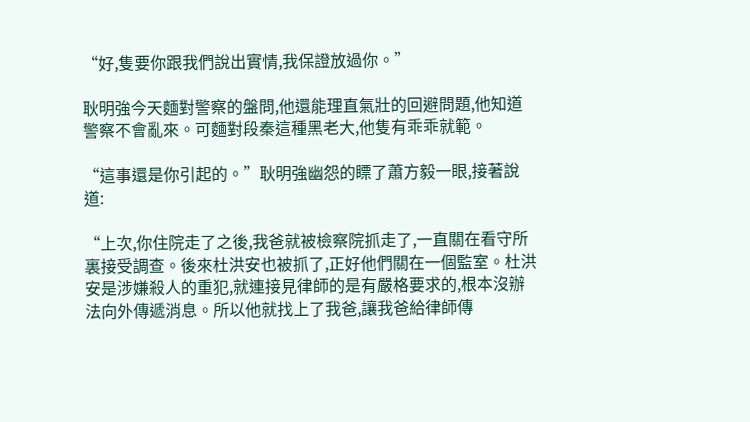“好,隻要你跟我們說出實情,我保證放過你。”

耿明強今天麵對警察的盤問,他還能理直氣壯的回避問題,他知道警察不會亂來。可麵對段秦這種黑老大,他隻有乖乖就範。

“這事還是你引起的。”耿明強幽怨的瞟了蕭方毅一眼,接著說道:

“上次,你住院走了之後,我爸就被檢察院抓走了,一直關在看守所裏接受調查。後來杜洪安也被抓了,正好他們關在一個監室。杜洪安是涉嫌殺人的重犯,就連接見律師的是有嚴格要求的,根本沒辦法向外傳遞消息。所以他就找上了我爸,讓我爸給律師傳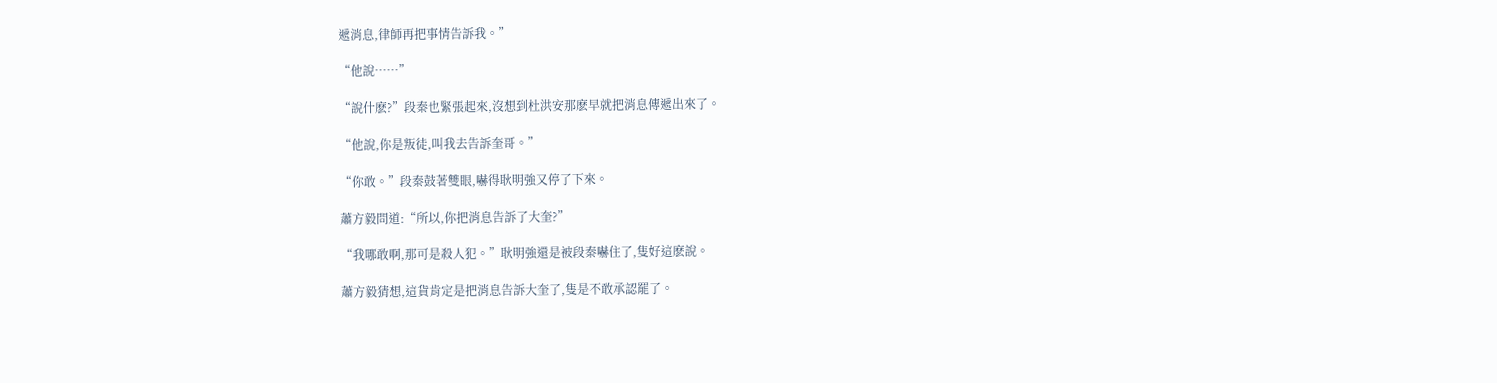遞消息,律師再把事情告訴我。”

“他說……”

“說什麽?”段秦也緊張起來,沒想到杜洪安那麽早就把消息傳遞出來了。

“他說,你是叛徒,叫我去告訴奎哥。”

“你敢。”段秦鼓著雙眼,嚇得耿明強又停了下來。

蕭方毅問道:“所以,你把消息告訴了大奎?”

“我哪敢啊,那可是殺人犯。”耿明強還是被段秦嚇住了,隻好這麽說。

蕭方毅猜想,這貨肯定是把消息告訴大奎了,隻是不敢承認罷了。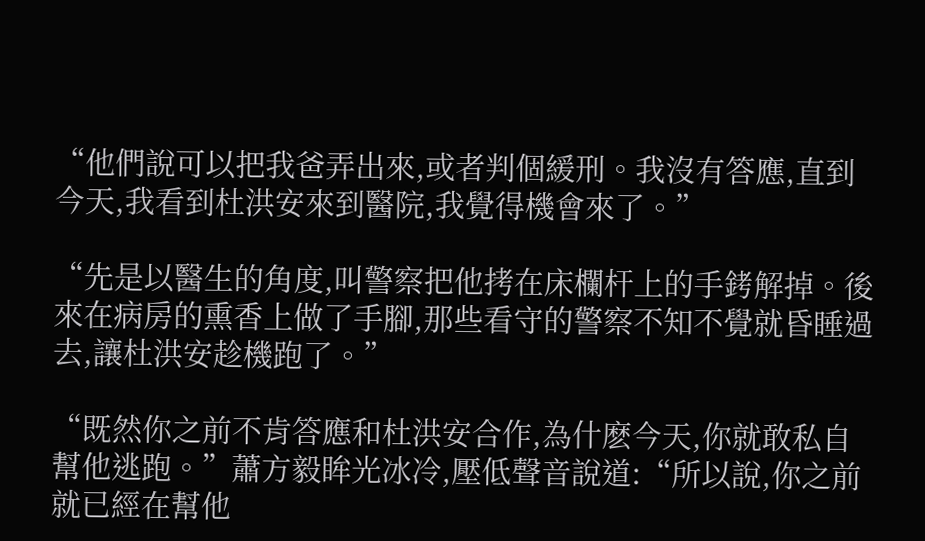“他們說可以把我爸弄出來,或者判個緩刑。我沒有答應,直到今天,我看到杜洪安來到醫院,我覺得機會來了。”

“先是以醫生的角度,叫警察把他拷在床欄杆上的手銬解掉。後來在病房的熏香上做了手腳,那些看守的警察不知不覺就昏睡過去,讓杜洪安趁機跑了。”

“既然你之前不肯答應和杜洪安合作,為什麽今天,你就敢私自幫他逃跑。”蕭方毅眸光冰冷,壓低聲音說道:“所以說,你之前就已經在幫他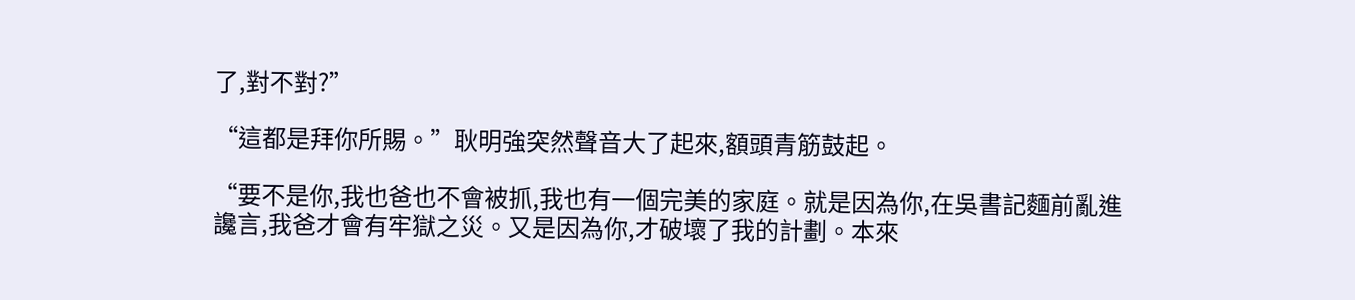了,對不對?”

“這都是拜你所賜。”耿明強突然聲音大了起來,額頭青筋鼓起。

“要不是你,我也爸也不會被抓,我也有一個完美的家庭。就是因為你,在吳書記麵前亂進讒言,我爸才會有牢獄之災。又是因為你,才破壞了我的計劃。本來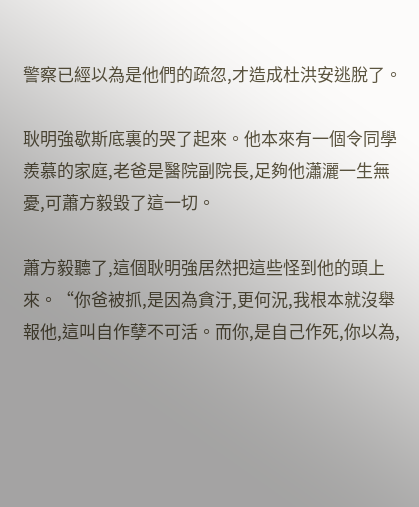警察已經以為是他們的疏忽,才造成杜洪安逃脫了。

耿明強歇斯底裏的哭了起來。他本來有一個令同學羨慕的家庭,老爸是醫院副院長,足夠他瀟灑一生無憂,可蕭方毅毀了這一切。

蕭方毅聽了,這個耿明強居然把這些怪到他的頭上來。“你爸被抓,是因為貪汙,更何況,我根本就沒舉報他,這叫自作孽不可活。而你,是自己作死,你以為,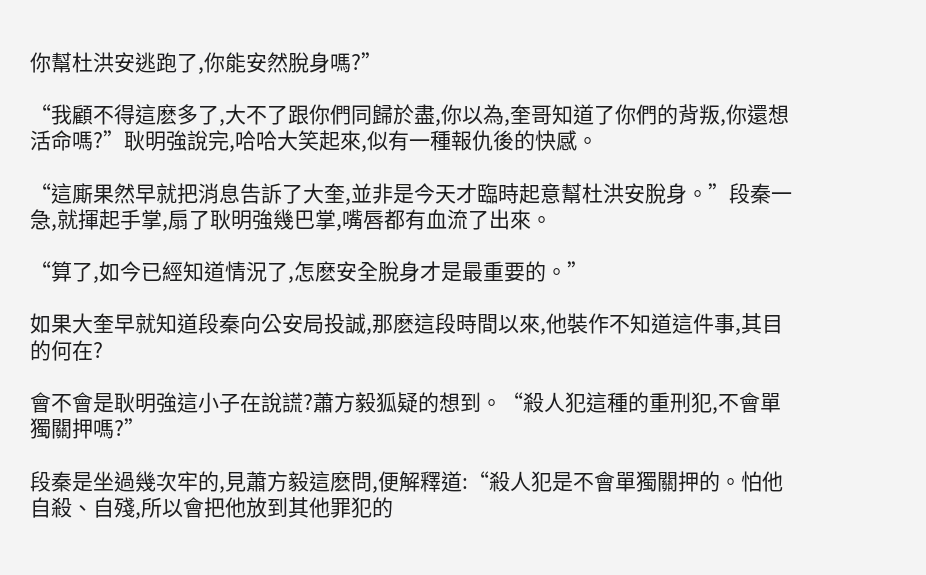你幫杜洪安逃跑了,你能安然脫身嗎?”

“我顧不得這麽多了,大不了跟你們同歸於盡,你以為,奎哥知道了你們的背叛,你還想活命嗎?”耿明強說完,哈哈大笑起來,似有一種報仇後的快感。

“這廝果然早就把消息告訴了大奎,並非是今天才臨時起意幫杜洪安脫身。”段秦一急,就揮起手掌,扇了耿明強幾巴掌,嘴唇都有血流了出來。

“算了,如今已經知道情況了,怎麽安全脫身才是最重要的。”

如果大奎早就知道段秦向公安局投誠,那麽這段時間以來,他裝作不知道這件事,其目的何在?

會不會是耿明強這小子在說謊?蕭方毅狐疑的想到。“殺人犯這種的重刑犯,不會單獨關押嗎?”

段秦是坐過幾次牢的,見蕭方毅這麽問,便解釋道:“殺人犯是不會單獨關押的。怕他自殺、自殘,所以會把他放到其他罪犯的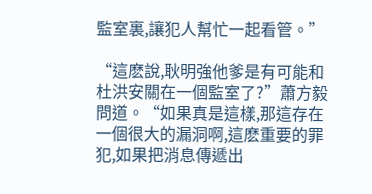監室裏,讓犯人幫忙一起看管。”

“這麽說,耿明強他爹是有可能和杜洪安關在一個監室了?”蕭方毅問道。“如果真是這樣,那這存在一個很大的漏洞啊,這麽重要的罪犯,如果把消息傳遞出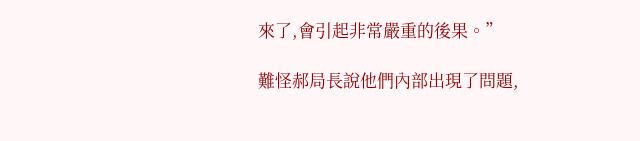來了,會引起非常嚴重的後果。”

難怪郝局長說他們內部出現了問題,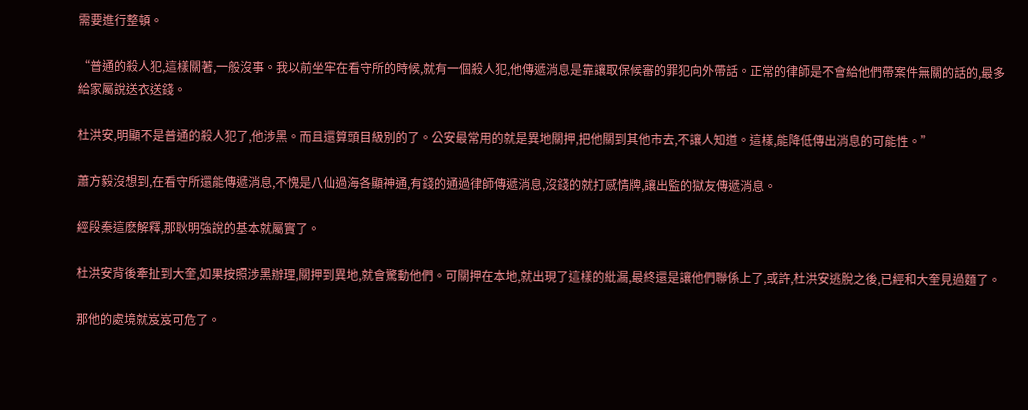需要進行整頓。

“普通的殺人犯,這樣關著,一般沒事。我以前坐牢在看守所的時候,就有一個殺人犯,他傳遞消息是靠讓取保候審的罪犯向外帶話。正常的律師是不會給他們帶案件無關的話的,最多給家屬說送衣送錢。

杜洪安,明顯不是普通的殺人犯了,他涉黑。而且還算頭目級別的了。公安最常用的就是異地關押,把他關到其他市去,不讓人知道。這樣,能降低傳出消息的可能性。”

蕭方毅沒想到,在看守所還能傳遞消息,不愧是八仙過海各顯神通,有錢的通過律師傳遞消息,沒錢的就打感情牌,讓出監的獄友傳遞消息。

經段秦這麽解釋,那耿明強說的基本就屬實了。

杜洪安背後牽扯到大奎,如果按照涉黑辦理,關押到異地,就會驚動他們。可關押在本地,就出現了這樣的紕漏,最終還是讓他們聯係上了,或許,杜洪安逃脫之後,已經和大奎見過麵了。

那他的處境就岌岌可危了。